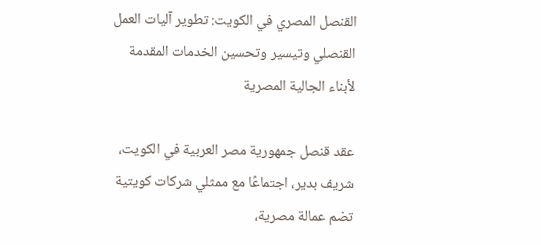القنصل المصري في الكويت: تطوير آليات العمل القنصلي وتيسير وتحسين الخدمات المقدمة لأبناء الجالية المصرية

عقد قنصل جمهورية مصر العربية في الكويت، شريف بدير، اجتماعًا مع ممثلي شركات كويتية تضم عمالة مصرية،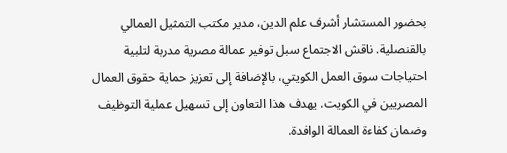بحضور المستشار أشرف علم الدين، مدير مكتب التمثيل العمالي بالقنصلية. ناقش الاجتماع سبل توفير عمالة مصرية مدربة لتلبية احتياجات سوق العمل الكويتي، بالإضافة إلى تعزيز حماية حقوق العمال المصريين في الكويت. يهدف هذا التعاون إلى تسهيل عملية التوظيف وضمان كفاءة العمالة الوافدة.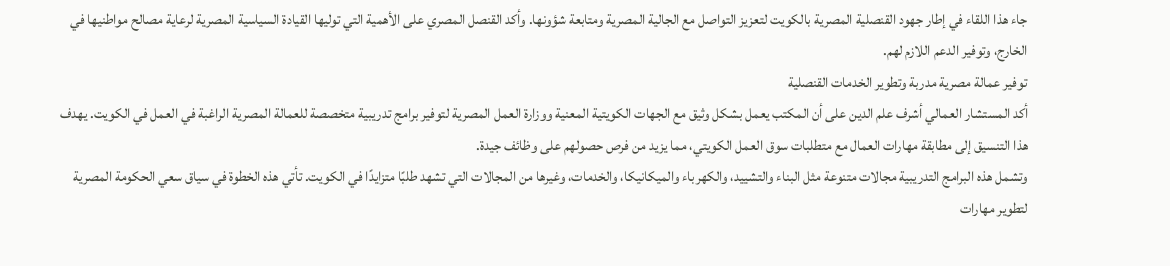جاء هذا اللقاء في إطار جهود القنصلية المصرية بالكويت لتعزيز التواصل مع الجالية المصرية ومتابعة شؤونها. وأكد القنصل المصري على الأهمية التي توليها القيادة السياسية المصرية لرعاية مصالح مواطنيها في الخارج، وتوفير الدعم اللازم لهم.
توفير عمالة مصرية مدربة وتطوير الخدمات القنصلية
أكد المستشار العمالي أشرف علم الدين على أن المكتب يعمل بشكل وثيق مع الجهات الكويتية المعنية ووزارة العمل المصرية لتوفير برامج تدريبية متخصصة للعمالة المصرية الراغبة في العمل في الكويت. يهدف هذا التنسيق إلى مطابقة مهارات العمال مع متطلبات سوق العمل الكويتي، مما يزيد من فرص حصولهم على وظائف جيدة.
وتشمل هذه البرامج التدريبية مجالات متنوعة مثل البناء والتشييد، والكهرباء والميكانيكا، والخدمات، وغيرها من المجالات التي تشهد طلبًا متزايدًا في الكويت. تأتي هذه الخطوة في سياق سعي الحكومة المصرية لتطوير مهارات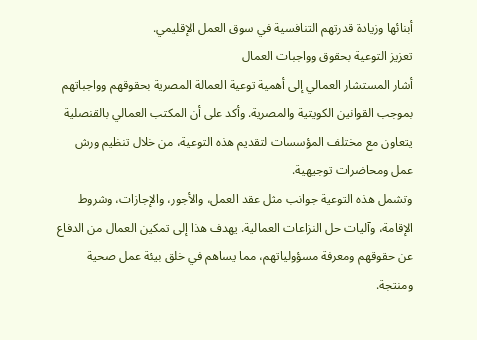أبنائها وزيادة قدرتهم التنافسية في سوق العمل الإقليمي.
تعزيز التوعية بحقوق وواجبات العمال
أشار المستشار العمالي إلى أهمية توعية العمالة المصرية بحقوقهم وواجباتهم بموجب القوانين الكويتية والمصرية. وأكد على أن المكتب العمالي بالقنصلية يتعاون مع مختلف المؤسسات لتقديم هذه التوعية، من خلال تنظيم ورش عمل ومحاضرات توجيهية.
وتشمل هذه التوعية جوانب مثل عقد العمل، والأجور، والإجازات، وشروط الإقامة، وآليات حل النزاعات العمالية. يهدف هذا إلى تمكين العمال من الدفاع عن حقوقهم ومعرفة مسؤولياتهم، مما يساهم في خلق بيئة عمل صحية ومنتجة.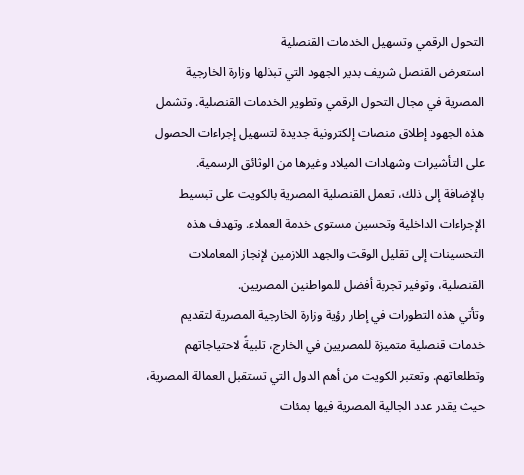التحول الرقمي وتسهيل الخدمات القنصلية
استعرض القنصل شريف بدير الجهود التي تبذلها وزارة الخارجية المصرية في مجال التحول الرقمي وتطوير الخدمات القنصلية. وتشمل هذه الجهود إطلاق منصات إلكترونية جديدة لتسهيل إجراءات الحصول على التأشيرات وشهادات الميلاد وغيرها من الوثائق الرسمية.
بالإضافة إلى ذلك، تعمل القنصلية المصرية بالكويت على تبسيط الإجراءات الداخلية وتحسين مستوى خدمة العملاء. وتهدف هذه التحسينات إلى تقليل الوقت والجهد اللازمين لإنجاز المعاملات القنصلية، وتوفير تجربة أفضل للمواطنين المصريين.
وتأتي هذه التطورات في إطار رؤية وزارة الخارجية المصرية لتقديم خدمات قنصلية متميزة للمصريين في الخارج، تلبيةً لاحتياجاتهم وتطلعاتهم. وتعتبر الكويت من أهم الدول التي تستقبل العمالة المصرية، حيث يقدر عدد الجالية المصرية فيها بمئات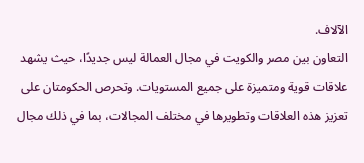الآلاف.
التعاون بين مصر والكويت في مجال العمالة ليس جديدًا، حيث يشهد علاقات قوية ومتميزة على جميع المستويات. وتحرص الحكومتان على تعزيز هذه العلاقات وتطويرها في مختلف المجالات، بما في ذلك مجال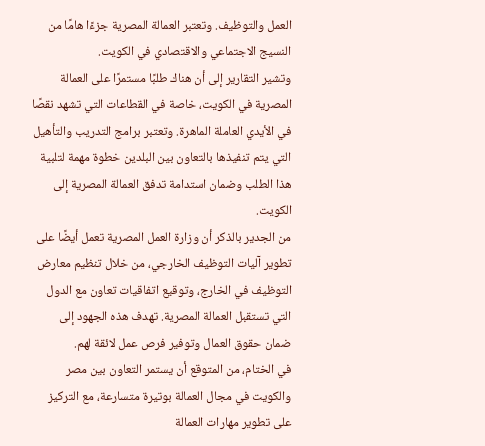العمل والتوظيف. وتعتبر العمالة المصرية جزءًا هامًا من النسيج الاجتماعي والاقتصادي في الكويت.
وتشير التقارير إلى أن هناك طلبًا مستمرًا على العمالة المصرية في الكويت، خاصة في القطاعات التي تشهد نقصًا في الأيدي العاملة الماهرة. وتعتبر برامج التدريب والتأهيل التي يتم تنفيذها بالتعاون بين البلدين خطوة مهمة لتلبية هذا الطلب وضمان استدامة تدفق العمالة المصرية إلى الكويت.
من الجدير بالذكر أن وزارة العمل المصرية تعمل أيضًا على تطوير آليات التوظيف الخارجي، من خلال تنظيم معارض التوظيف في الخارج، وتوقيع اتفاقيات تعاون مع الدول التي تستقبل العمالة المصرية. تهدف هذه الجهود إلى ضمان حقوق العمال وتوفير فرص عمل لائقة لهم.
في الختام، من المتوقع أن يستمر التعاون بين مصر والكويت في مجال العمالة بوتيرة متسارعة، مع التركيز على تطوير مهارات العمالة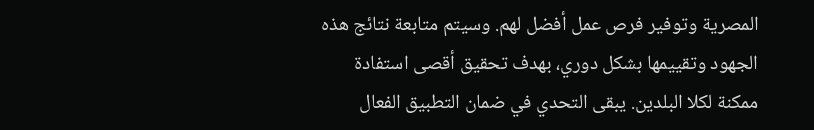المصرية وتوفير فرص عمل أفضل لهم. وسيتم متابعة نتائج هذه الجهود وتقييمها بشكل دوري، بهدف تحقيق أقصى استفادة ممكنة لكلا البلدين. يبقى التحدي في ضمان التطبيق الفعال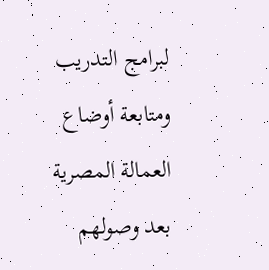لبرامج التدريب ومتابعة أوضاع العمالة المصرية بعد وصولهم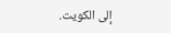إلى الكويت.